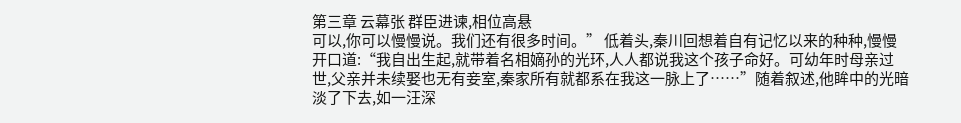第三章 云幕张 群臣进谏,相位高悬
可以,你可以慢慢说。我们还有很多时间。” 低着头,秦川回想着自有记忆以来的种种,慢慢开口道:“我自出生起,就带着名相嫡孙的光环,人人都说我这个孩子命好。可幼年时母亲过世,父亲并未续娶也无有妾室,秦家所有就都系在我这一脉上了……”随着叙述,他眸中的光暗淡了下去,如一汪深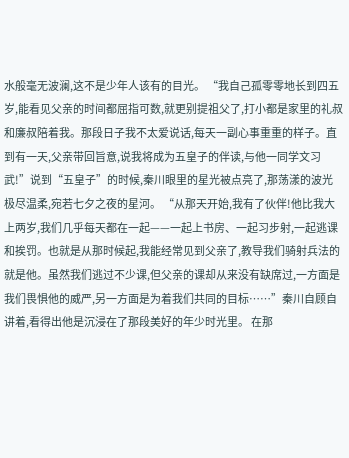水般毫无波澜,这不是少年人该有的目光。 “我自己孤零零地长到四五岁,能看见父亲的时间都屈指可数,就更别提祖父了,打小都是家里的礼叔和廉叔陪着我。那段日子我不太爱说话,每天一副心事重重的样子。直到有一天,父亲带回旨意,说我将成为五皇子的伴读,与他一同学文习武!”说到“五皇子”的时候,秦川眼里的星光被点亮了,那荡漾的波光极尽温柔,宛若七夕之夜的星河。 “从那天开始,我有了伙伴!他比我大上两岁,我们几乎每天都在一起——一起上书房、一起习步射,一起逃课和挨罚。也就是从那时候起,我能经常见到父亲了,教导我们骑射兵法的就是他。虽然我们逃过不少课,但父亲的课却从来没有缺席过,一方面是我们畏惧他的威严,另一方面是为着我们共同的目标……”秦川自顾自讲着,看得出他是沉浸在了那段美好的年少时光里。 在那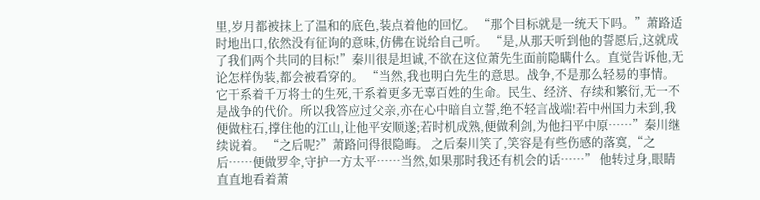里,岁月都被抹上了温和的底色,装点着他的回忆。 “那个目标就是一统天下吗。”萧路适时地出口,依然没有征询的意味,仿佛在说给自己听。 “是,从那天听到他的誓愿后,这就成了我们两个共同的目标!”秦川很是坦诚,不欲在这位萧先生面前隐瞒什么。直觉告诉他,无论怎样伪装,都会被看穿的。 “当然,我也明白先生的意思。战争,不是那么轻易的事情。它干系着千万将士的生死,干系着更多无辜百姓的生命。民生、经济、存续和繁衍,无一不是战争的代价。所以我答应过父亲,亦在心中暗自立誓,绝不轻言战端!若中州国力未到,我便做柱石,撑住他的江山,让他平安顺遂;若时机成熟,便做利剑,为他扫平中原……”秦川继续说着。 “之后呢?”萧路问得很隐晦。 之后秦川笑了,笑容是有些伤感的落寞,“之后……便做罗伞,守护一方太平……当然,如果那时我还有机会的话……” 他转过身,眼睛直直地看着萧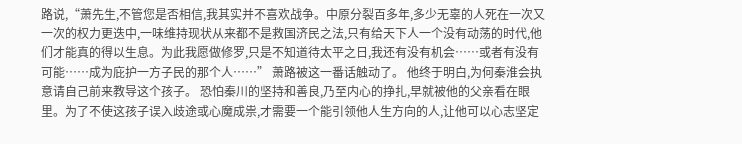路说,“萧先生,不管您是否相信,我其实并不喜欢战争。中原分裂百多年,多少无辜的人死在一次又一次的权力更迭中,一味维持现状从来都不是救国济民之法,只有给天下人一个没有动荡的时代,他们才能真的得以生息。为此我愿做修罗,只是不知道待太平之日,我还有没有机会……或者有没有可能……成为庇护一方子民的那个人……” 萧路被这一番话触动了。 他终于明白,为何秦淮会执意请自己前来教导这个孩子。 恐怕秦川的坚持和善良,乃至内心的挣扎,早就被他的父亲看在眼里。为了不使这孩子误入歧途或心魔成祟,才需要一个能引领他人生方向的人,让他可以心志坚定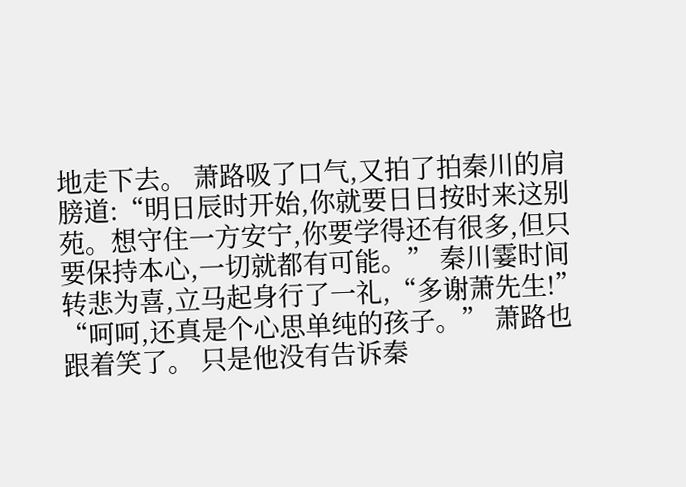地走下去。 萧路吸了口气,又拍了拍秦川的肩膀道:“明日辰时开始,你就要日日按时来这别苑。想守住一方安宁,你要学得还有很多,但只要保持本心,一切就都有可能。” 秦川霎时间转悲为喜,立马起身行了一礼,“多谢萧先生!” “呵呵,还真是个心思单纯的孩子。” 萧路也跟着笑了。 只是他没有告诉秦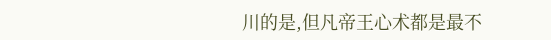川的是,但凡帝王心术都是最不